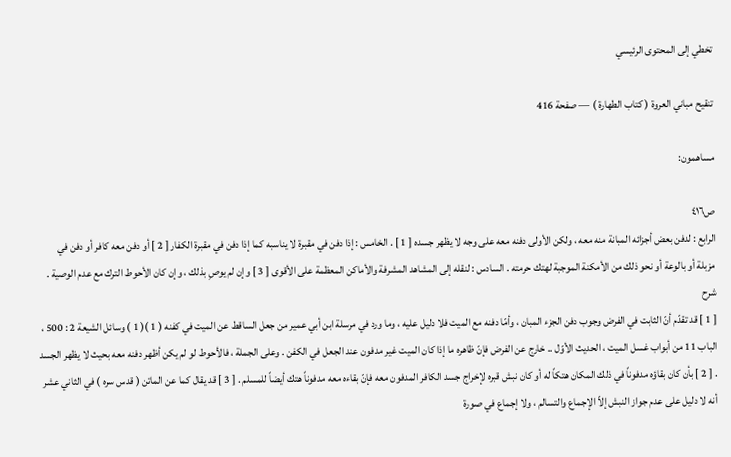تخطي إلى المحتوى الرئيسي

تنقيح مباني العروة ( كتاب الطهارة ) — صفحة 416

مساهمون:

ص٤١٦
الرابع : لدفن بعض أجزائه المبانة منه معه ، ولكن الأولى دفنه معه على وجه لا يظهر جسده [ 1 ] . الخامس : إذا دفن في مقبرة لا يناسبه كما إذا دفن في مقبرة الكفار [ 2 ] أو دفن معه كافر أو دفن في مزبلة أو بالوعة أو نحو ذلك من الأمكنة الموجبة لهتك حرمته . السادس : لنقله إلى المشاهد المشرفة والأماكن المعظمة على الأقوى [ 3 ] وإن لم يوصِ بذلك ، وإن كان الأحوط الترك مع عدم الوصية .
شرح
[ 1 ] قد تقدّم أنّ الثابت في الفرض وجوب دفن الجزء المبان ، وأمّا دفنه مع الميت فلا دليل عليه ، وما ورد في مرسلة ابن أبي عمير من جعل الساقط عن الميت في كفنه ( 1 )( 1 ) وسائل الشيعة 2 : 500 ، الباب 11 من أبواب غسل الميت ، الحديث الأوّل .. خارج عن الفرض فإنّ ظاهره ما إذا كان الميت غير مدفون عند الجعل في الكفن . وعلى الجملة ، فالأحوط لو لم يكن أظهر دفنه معه بحيث لا يظهر الجسد . [ 2 ] بأن كان بقاؤه مدفوناً في ذلك المكان هتكاً له أو كان نبش قبره لإخراج جسد الكافر المدفون معه فإنّ بقاءه معه مدفوناً هتك أيضاً للمسلم . [ 3 ] قد يقال كما عن الماتن ( قدس سره ) في الثاني عشر أنه لا دليل على عدم جواز النبش إلاّ الإجماع والتسالم ، ولا إجماع في صورة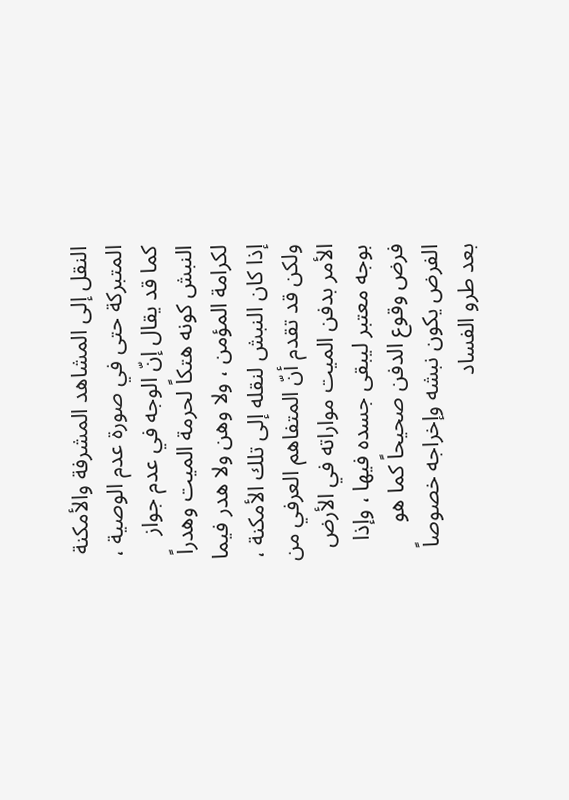النقل إلى المشاهد المشرفة والأمكنة المتبركة حتى في صورة عدم الوصية ، كما قد يقال إنّ الوجه في عدم جواز النبش كونه هتكاً لحرمة الميت وهدراً لكرامة المؤمن ، ولا وهن ولا هدر فيما إذا كان النبش لنقله إلى تلك الأمكنة ، ولكن قد تقدم أنّ المتفاهم العرفي من الأمر بدفن الميت مواراته في الأرض بوجه معتبر ليبقى جسده فيها ، وإذا فرض وقوع الدفن صحيحاً كما هو الفرض يكون نبشه وإخراجه خصوصاً بعد طرو الفساد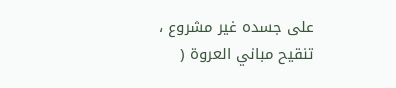على جسده غير مشروع ،
تنقيح مباني العروة (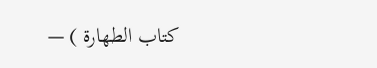كتاب الطهارة ) —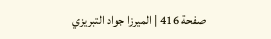صفحة 416 | الميرزا جواد التبريزي